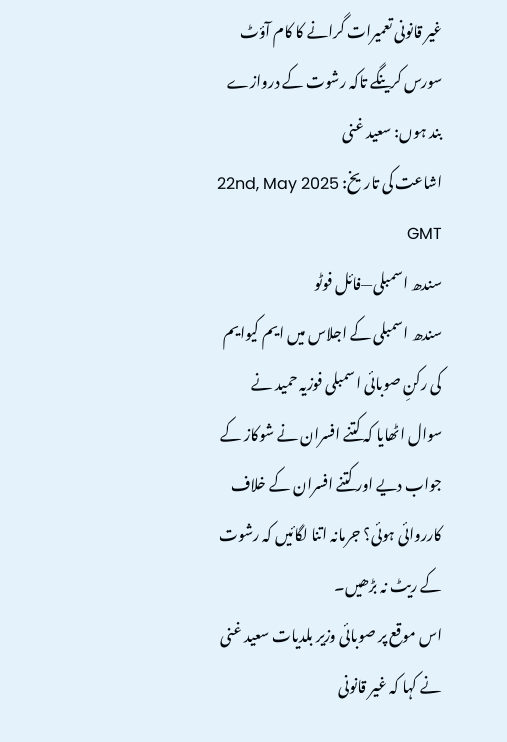غیر قانونی تعمیرات گرانے کا کام آؤٹ سورس کرینگے تاکہ رشوت کے دروازے بند ہوں: سعید غنی
اشاعت کی تاریخ: 22nd, May 2025 GMT
سندھ اسمبلی—فائل فوٹو
سندھ اسمبلی کے اجلاس میں ایم کیوایم کی رکنِ صوبائی اسمبلی فوزیہ حمید نے سوال اٹھایا کہ کتنے افسران نے شوکاز کے جواب دیے اور کتنے افسران کے خلاف کارروائی ہوئی؟ جرمانہ اتنا لگائیں کہ رشوت کے ریٹ نہ بڑھیں۔
اس موقع پر صوبائی وزیر بلدیات سعید غنی نے کہا کہ غیر قانونی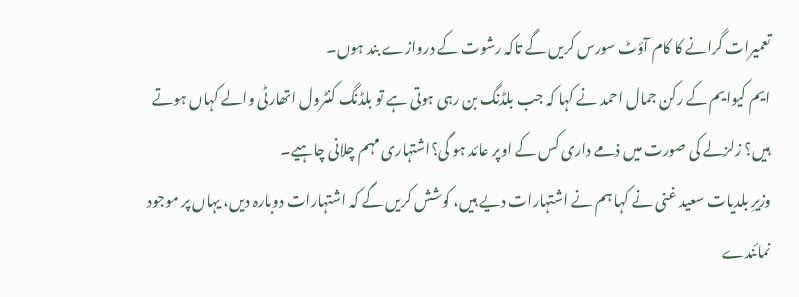تعمیرات گرانے کا کام آؤٹ سورس کریں گے تاکہ رشوت کے دروازے بند ہوں۔
ایم کیوایم کے رکن جمال احمد نے کہا کہ جب بلڈنگ بن رہی ہوتی ہے تو بلڈنگ کنٹرول اتھارٹی والے کہاں ہوتے ہیں؟ زلزلے کی صورت میں ذمے داری کس کے اوپر عائد ہو گی؟اشتہاری مہم چلانی چاہیے۔
وزیرِ بلدیات سعید غنی نے کہا ہم نے اشتہارات دیے ہیں، کوشش کریں گے کہ اشتہارات دوبارہ دیں، یہاں پر موجود نمائندے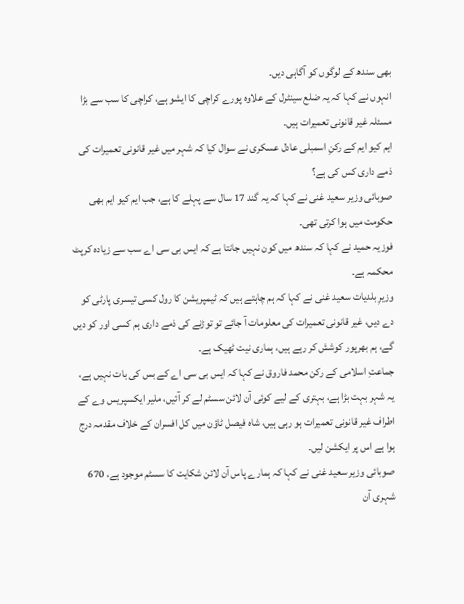بھی سندھ کے لوگوں کو آگاہی دیں۔
انہوں نے کہا کہ یہ ضلع سینٹرل کے علاوہ پورے کراچی کا ایشو ہے، کراچی کا سب سے بڑا مسئلہ غیر قانونی تعمیرات ہیں۔
ایم کیو ایم کے رکنِ اسمبلی عادل عسکری نے سوال کیا کہ شہر میں غیر قانونی تعمیرات کی ذمے داری کس کی ہے؟
صوبائی وزیر سعید غنی نے کہا کہ یہ گند 17 سال سے پہلے کا ہے، جب ایم کیو ایم بھی حکومت میں ہوا کرتی تھی۔
فوزیہ حمید نے کہا کہ سندھ میں کون نہیں جانتا ہے کہ ایس بی سی اے سب سے زیادہ کرپٹ محکمہ ہے۔
وزیرِ بلدیات سعید غنی نے کہا کہ ہم چاہتے ہیں کہ ٹیمپریشن کا رول کسی تیسری پارٹی کو دے دیں، غیر قانونی تعمیرات کی معلومات آ جائے تو توڑنے کی ذمے داری ہم کسی اور کو دیں گے، ہم بھرپور کوشش کر رہے ہیں، ہماری نیت ٹھیک ہے۔
جماعتِ اسلامی کے رکن محمد فاروق نے کہا کہ ایس بی سی اے کے بس کی بات نہیں ہے، یہ شہر بہت بڑا ہے، بہتری کے لیے کوئی آن لائن سسٹم لے کر آئیں، ملیر ایکسپریس وے کے اطراف غیر قانونی تعمیرات ہو رہی ہیں، شاہ فیصل ٹاؤن میں کل افسران کے خلاف مقدمہ درج ہوا ہے اس پر ایکشن لیں۔
صوبائی وزیر سعید غنی نے کہا کہ ہمارے پاس آن لائن شکایت کا سسٹم موجود ہے، 670 شہری آن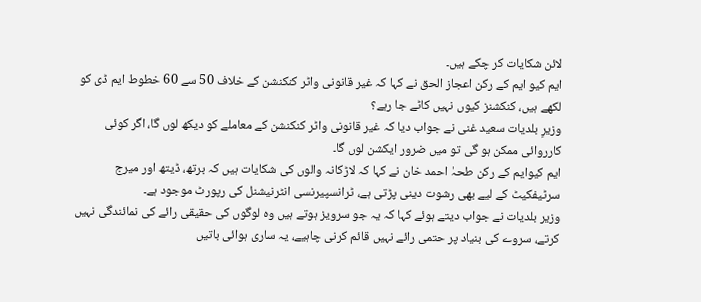لائن شکایات کر چکے ہیں۔
ایم کیو ایم کے رکن اعجاز الحق نے کہا کہ غیر قانونی واٹر کنکنشن کے خلاف 50 سے 60 خطوط ایم ڈی کو لکھے ہیں، کنکشنز کیوں نہیں کاٹے جا رہے؟
وزیرِ بلدیات سعید غنی نے جواب دیا کہ غیر قانونی واٹر کنکنشن کے معاملے کو دیکھ لوں گا، اگر کوئی کارروائی ممکن ہو گی تو میں ضرور ایکشن لوں گا۔
ایم کیوایم کے رکن طحہٰ احمد خان نے کہا کہ لاڑکانہ والوں کی شکایات ہیں کہ برتھ، ڈیتھ اور میرج سرٹیفکیٹ کے لیے بھی رشوت دینی پڑتی ہے، ٹرانسپیرنسی انٹرنیشنل کی رپورٹ موجود ہے۔
وزیر بلدیات نے جواب دیتے ہوئے کہا کہ یہ جو سرویز ہوتے ہیں وہ لوگوں کی حقیقی رائے کی نمائندگی نہیں کرتے، سروے کی بنیاد پر حتمی رائے نہیں قائم کرنی چاہیے، یہ ساری ہوائی باتیں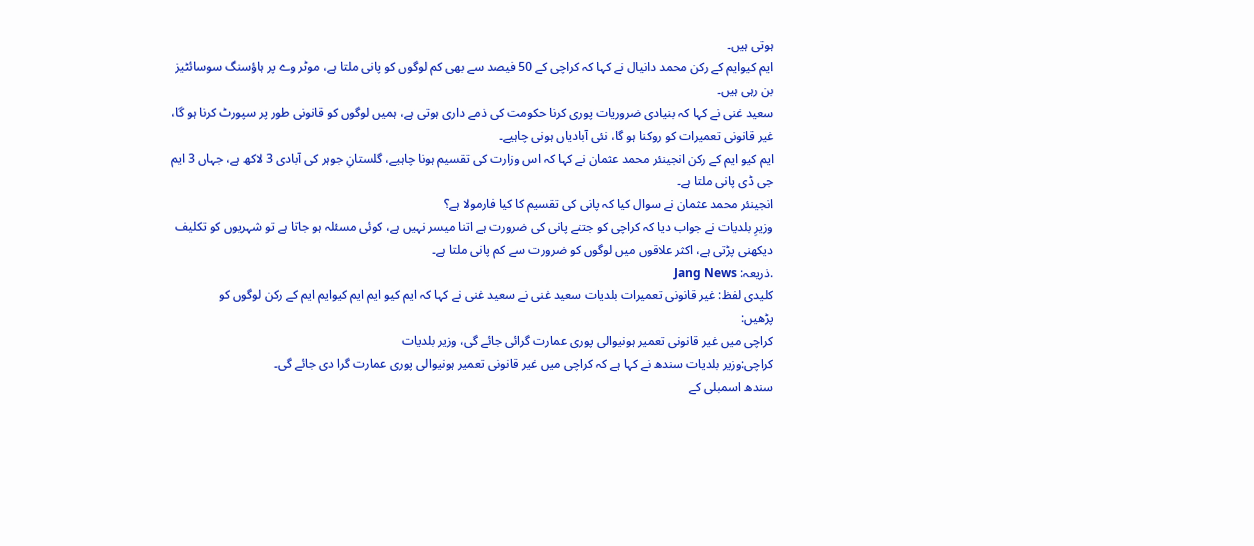ہوتی ہیں۔
ایم کیوایم کے رکن محمد دانیال نے کہا کہ کراچی کے 50 فیصد سے بھی کم لوگوں کو پانی ملتا ہے، موٹر وے پر ہاؤسنگ سوسائٹیز بن رہی ہیں۔
سعید غنی نے کہا کہ بنیادی ضروریات پوری کرنا حکومت کی ذمے داری ہوتی ہے، ہمیں لوگوں کو قانونی طور پر سپورٹ کرنا ہو گا، غیر قانونی تعمیرات کو روکنا ہو گا، نئی آبادیاں ہونی چاہیے۔
ایم کیو ایم کے رکن انجینئر محمد عثمان نے کہا کہ اس وزارت کی تقسیم ہونا چاہیے، گلستانِ جوہر کی آبادی 3 لاکھ ہے، جہاں 3 ایم جی ڈی پانی ملتا ہے۔
انجینئر محمد عثمان نے سوال کیا کہ پانی کی تقسیم کا کیا فارمولا ہے؟
وزیرِ بلدیات نے جواب دیا کہ کراچی کو جتنے پانی کی ضرورت ہے اتنا میسر نہیں ہے، کوئی مسئلہ ہو جاتا ہے تو شہریوں کو تکلیف دیکھنی پڑتی ہے، اکثر علاقوں میں لوگوں کو ضرورت سے کم پانی ملتا ہے۔
.ذریعہ: Jang News
کلیدی لفظ: غیر قانونی تعمیرات بلدیات سعید غنی نے سعید غنی نے کہا کہ ایم کیو ایم ایم کیوایم ایم کے رکن لوگوں کو
پڑھیں:
کراچی میں غیر قانونی تعمیر ہونیوالی پوری عمارت گرائی جائے گی، وزیر بلدیات
کراچی:وزیر بلدیات سندھ نے کہا ہے کہ کراچی میں غیر قانونی تعمیر ہونیوالی پوری عمارت گرا دی جائے گی۔
سندھ اسمبلی کے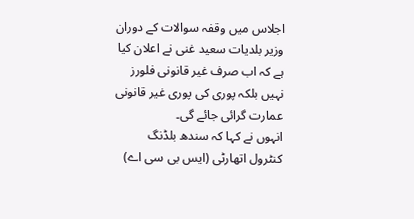اجلاس میں وقفہ سوالات کے دوران وزیر بلدیات سعید غنی نے اعلان کیا ہے کہ اب صرف غیر قانونی فلورز نہیں بلکہ پوری کی پوری غیر قانونی عمارت گرائی جائے گی۔
انہوں نے کہا کہ سندھ بلڈنگ کنٹرول اتھارٹی (ایس بی سی اے)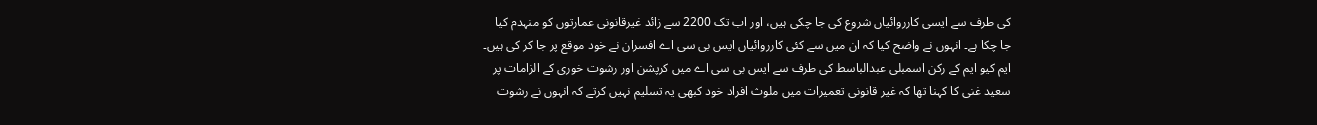کی طرف سے ایسی کارروائیاں شروع کی جا چکی ہیں، اور اب تک 2200 سے زائد غیرقانونی عمارتوں کو منہدم کیا جا چکا ہے۔ انہوں نے واضح کیا کہ ان میں سے کئی کارروائیاں ایس بی سی اے افسران نے خود موقع پر جا کر کی ہیں۔
ایم کیو ایم کے رکن اسمبلی عبدالباسط کی طرف سے ایس بی سی اے میں کرپشن اور رشوت خوری کے الزامات پر سعید غنی کا کہنا تھا کہ غیر قانونی تعمیرات میں ملوث افراد خود کبھی یہ تسلیم نہیں کرتے کہ انہوں نے رشوت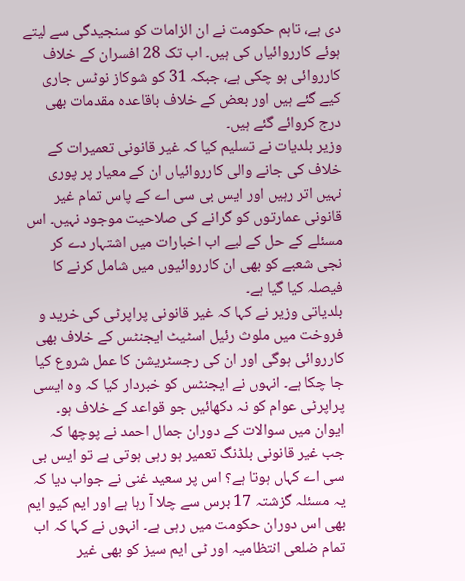دی ہے، تاہم حکومت نے ان الزامات کو سنجیدگی سے لیتے ہوئے کارروائیاں کی ہیں۔ اب تک 28 افسران کے خلاف کارروائی ہو چکی ہے، جبکہ 31 کو شوکاز نوٹس جاری کیے گئے ہیں اور بعض کے خلاف باقاعدہ مقدمات بھی درج کروائے گئے ہیں۔
وزیر بلدیات نے تسلیم کیا کہ غیر قانونی تعمیرات کے خلاف کی جانے والی کارروائیاں ان کے معیار پر پوری نہیں اتر رہیں اور ایس بی سی اے کے پاس تمام غیر قانونی عمارتوں کو گرانے کی صلاحیت موجود نہیں۔ اس مسئلے کے حل کے لیے اب اخبارات میں اشتہار دے کر نجی شعبے کو بھی ان کارروائیوں میں شامل کرنے کا فیصلہ کیا گیا ہے۔
بلدیاتی وزیر نے کہا کہ غیر قانونی پراپرٹی کی خرید و فروخت میں ملوث رئیل اسٹیٹ ایجنٹس کے خلاف بھی کارروائی ہوگی اور ان کی رجسٹریشن کا عمل شروع کیا جا چکا ہے۔ انہوں نے ایجنٹس کو خبردار کیا کہ وہ ایسی پراپرٹی عوام کو نہ دکھائیں جو قواعد کے خلاف ہو۔
ایوان میں سوالات کے دوران جمال احمد نے پوچھا کہ جب غیر قانونی بلڈنگ تعمیر ہو رہی ہوتی ہے تو ایس بی سی اے کہاں ہوتا ہے؟ اس پر سعید غنی نے جواب دیا کہ یہ مسئلہ گزشتہ 17 برس سے چلا آ رہا ہے اور ایم کیو ایم بھی اس دوران حکومت میں رہی ہے۔ انہوں نے کہا کہ اب تمام ضلعی انتظامیہ اور ٹی ایم سیز کو بھی غیر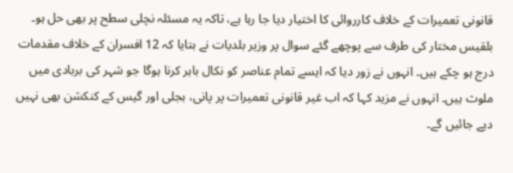قانونی تعمیرات کے خلاف کارروائی کا اختیار دیا جا رہا ہے، تاکہ یہ مسئلہ نچلی سطح پر بھی حل ہو۔
بلقیس مختار کی طرف سے پوچھے گئے سوال پر وزیر بلدیات نے بتایا کہ 12 افسران کے خلاف مقدمات درج ہو چکے ہیں۔ انہوں نے زور دیا کہ ایسے تمام عناصر کو نکال باہر کرنا ہوگا جو شہر کی بربادی میں ملوث ہیں۔ انہوں نے مزید کہا کہ اب غیر قانونی تعمیرات پر پانی، بجلی اور گیس کے کنکشن بھی نہیں دیے جائیں گے۔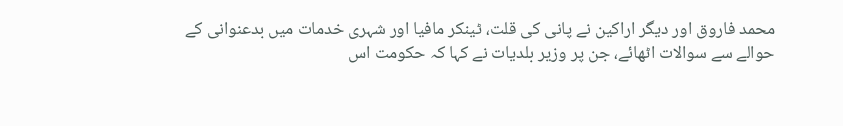محمد فاروق اور دیگر اراکین نے پانی کی قلت، ٹینکر مافیا اور شہری خدمات میں بدعنوانی کے حوالے سے سوالات اٹھائے، جن پر وزیر بلدیات نے کہا کہ حکومت اس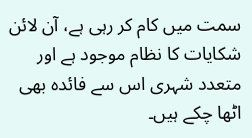سمت میں کام کر رہی ہے، آن لائن شکایات کا نظام موجود ہے اور متعدد شہری اس سے فائدہ بھی اٹھا چکے ہیں۔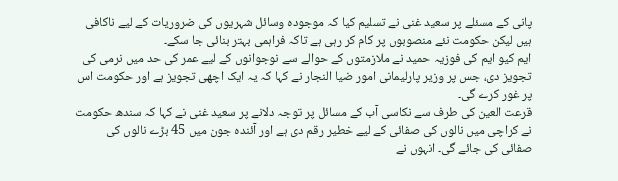پانی کے مسئلے پر سعید غنی نے تسلیم کیا کہ موجودہ وسائل شہریوں کی ضروریات کے لیے ناکافی ہیں لیکن حکومت نئے منصوبوں پر کام کر رہی ہے تاکہ فراہمی بہتر بنائی جا سکے۔
ایم کیو ایم کی فوزیہ حمید نے ملازمتوں کے حوالے سے نوجوانوں کے لیے عمر کی حد میں نرمی کی تجویز دی، جس پر وزیر پارلیمانی امور ضیا النجار نے کہا کہ یہ ایک اچھی تجویز ہے اور حکومت اس پر غور کرے گی۔
قرعت العین کی طرف سے نکاسی آب کے مسائل پر توجہ دلانے پر سعید غنی نے کہا کہ سندھ حکومت نے کراچی میں نالوں کی صفائی کے لیے خطیر رقم دی ہے اور آئندہ جون میں 45 بڑے نالوں کی صفائی کی جائے گی۔ انہوں نے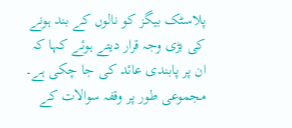پلاسٹک بیگز کو نالوں کے بند ہونے کی بڑی وجہ قرار دیتے ہوئے کہا کہ ان پر پابندی عائد کی جا چکی ہے۔
مجموعی طور پر وقفہ سوالات کے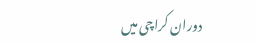دوران کراچی میں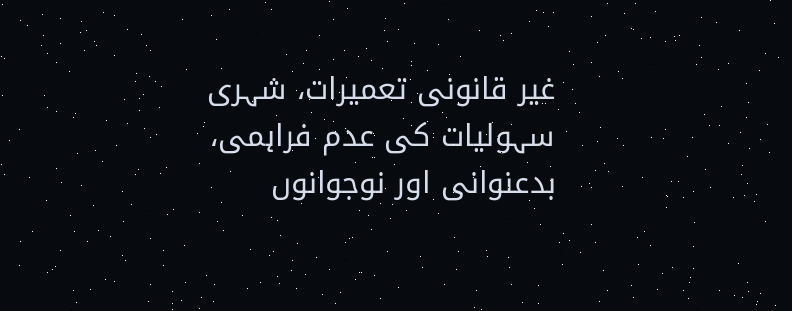غیر قانونی تعمیرات، شہری سہولیات کی عدم فراہمی، بدعنوانی اور نوجوانوں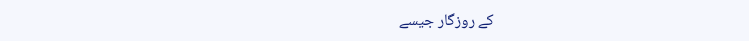کے روزگار جیسے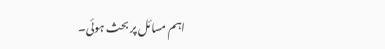اہم مسائل پر بحث ہوئی۔